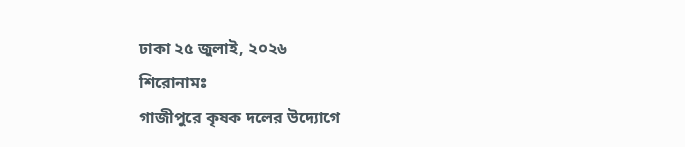ঢাকা ২৫ জুলাই, ২০২৬
শিরোনামঃ
গাজীপুরে কৃষক দলের উদ্যোগে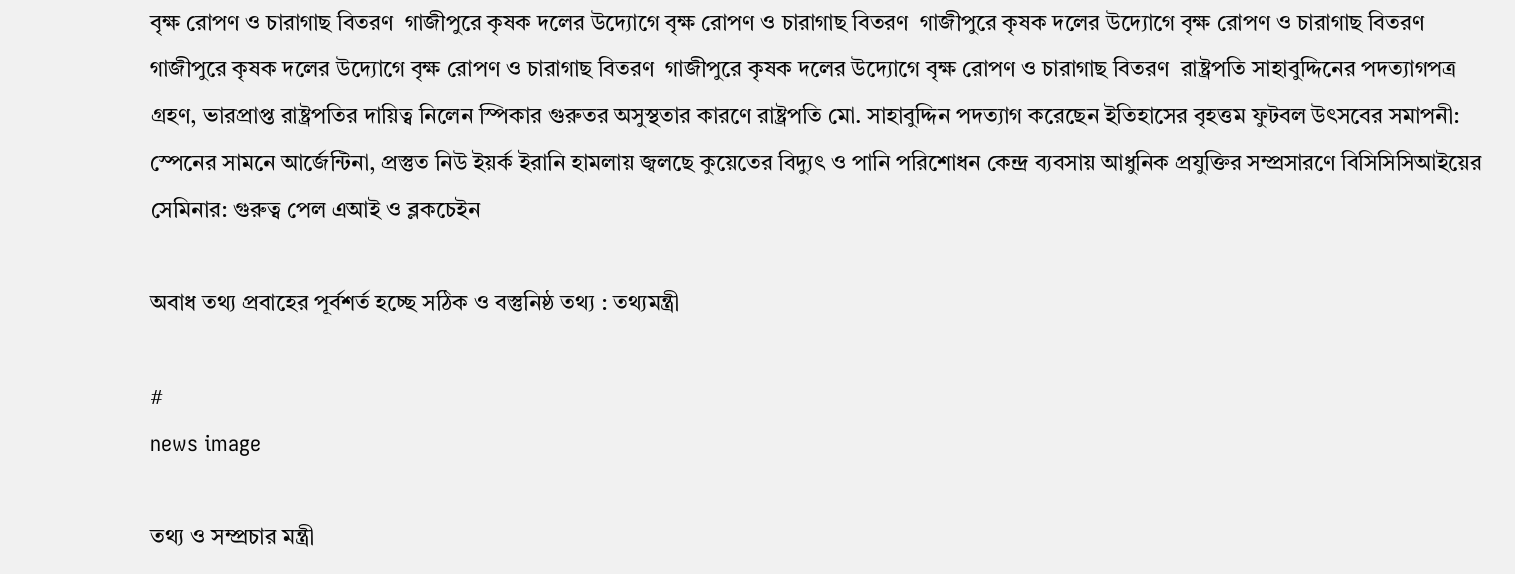বৃক্ষ রোপণ ও চারাগাছ বিতরণ  গাজীপুরে কৃষক দলের উদ্যোগে বৃক্ষ রোপণ ও চারাগাছ বিতরণ  গাজীপুরে কৃষক দলের উদ্যোগে বৃক্ষ রোপণ ও চারাগাছ বিতরণ  গাজীপুরে কৃষক দলের উদ্যোগে বৃক্ষ রোপণ ও চারাগাছ বিতরণ  গাজীপুরে কৃষক দলের উদ্যোগে বৃক্ষ রোপণ ও চারাগাছ বিতরণ  রাষ্ট্রপতি সাহাবুদ্দিনের পদত্যাগপত্র গ্রহণ, ভারপ্রাপ্ত রাষ্ট্রপতির দায়িত্ব নিলেন স্পিকার গুরুতর অসুস্থতার কারণে রাষ্ট্রপতি মো. সাহাবুদ্দিন পদত্যাগ করেছেন ইতিহাসের বৃহত্তম ফুটবল উৎসবের সমাপনী: স্পেনের সামনে আর্জেন্টিনা, প্রস্তুত নিউ ইয়র্ক ইরানি হামলায় জ্বলছে কুয়েতের বিদ্যুৎ ও পানি পরিশোধন কেন্দ্র ব্যবসায় আধুনিক প্রযুক্তির সম্প্রসারণে বিসিসিসিআইয়ের সেমিনার: গুরুত্ব পেল এআই ও ব্লকচেইন

অবাধ তথ্য প্রবাহের পূর্বশর্ত হচ্ছে সঠিক ও বস্তুনিষ্ঠ তথ্য : তথ্যমন্ত্রী

#
news image

তথ্য ও সম্প্রচার মন্ত্রী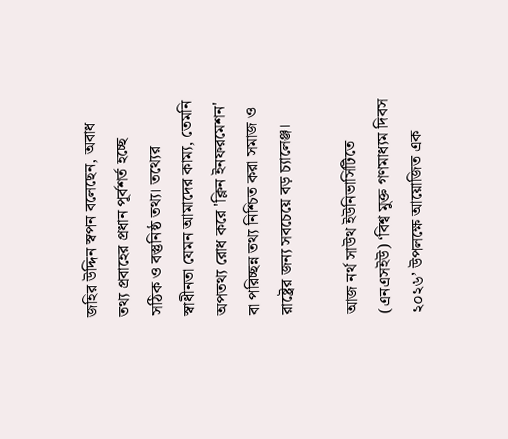জহির উদ্দিন স্বপন বলেছেন, অবাধ তথ্য প্রবাহের প্রধান পূর্বশর্ত হচ্ছে সঠিক ও বস্তুনিষ্ঠ তথ্য। তথ্যের স্বাধীনতা যেমন আমাদের কাম্য, তেমনি অপতথ্য রোধ করে 'ক্লিন ইনফরমেশন' বা পরিচ্ছন্ন তথ্য নিশ্চিত করা সমাজ ও রাষ্ট্রের জন্য সবচেয়ে বড় চ্যালেঞ্জ।

আজ নর্থ সাউথ ইউনিভার্সিটিতে (এনএসইউ) ‘বিশ্ব মুক্ত গণমাধ্যম দিবস ২০২৬’ উপলক্ষে আয়োজিত এক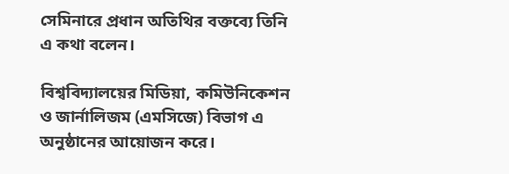সেমিনারে প্রধান অতিথির বক্তব্যে তিনি এ কথা বলেন।

বিশ্ববিদ্যালয়ের মিডিয়া, কমিউনিকেশন ও জার্নালিজম (এমসিজে) বিভাগ এ অনুষ্ঠানের আয়োজন করে।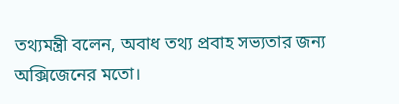তথ্যমন্ত্রী বলেন, অবাধ তথ্য প্রবাহ সভ্যতার জন্য অক্সিজেনের মতো।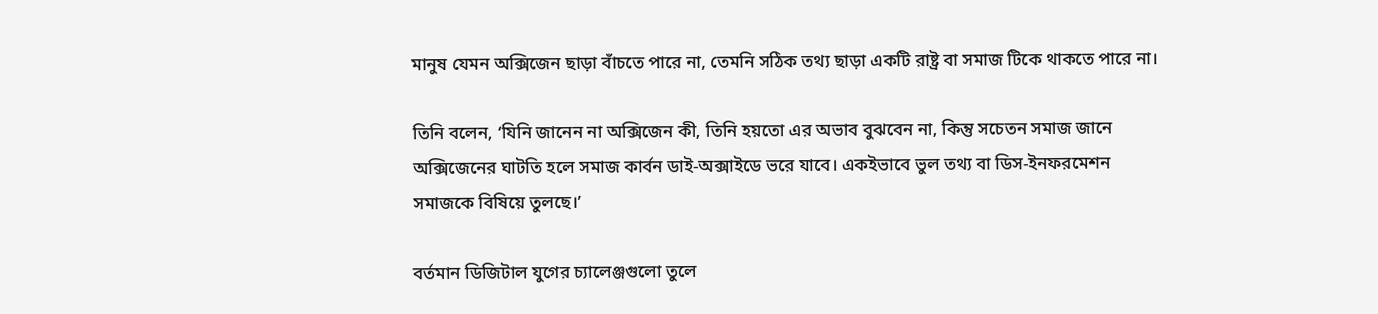মানুষ যেমন অক্সিজেন ছাড়া বাঁচতে পারে না, তেমনি সঠিক তথ্য ছাড়া একটি রাষ্ট্র বা সমাজ টিকে থাকতে পারে না।

তিনি বলেন, ‘যিনি জানেন না অক্সিজেন কী, তিনি হয়তো এর অভাব বুঝবেন না, কিন্তু সচেতন সমাজ জানে অক্সিজেনের ঘাটতি হলে সমাজ কার্বন ডাই-অক্সাইডে ভরে যাবে। একইভাবে ভুল তথ্য বা ডিস-ইনফরমেশন সমাজকে বিষিয়ে তুলছে।’

বর্তমান ডিজিটাল যুগের চ্যালেঞ্জগুলো তুলে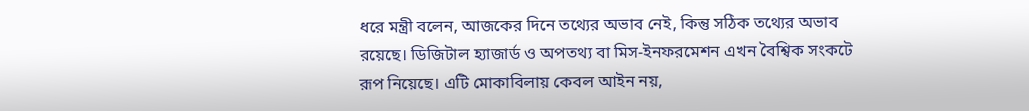ধরে মন্ত্রী বলেন, আজকের দিনে তথ্যের অভাব নেই, কিন্তু সঠিক তথ্যের অভাব রয়েছে। ডিজিটাল হ্যাজার্ড ও অপতথ্য বা মিস-ইনফরমেশন এখন বৈশ্বিক সংকটে রূপ নিয়েছে। এটি মোকাবিলায় কেবল আইন নয়,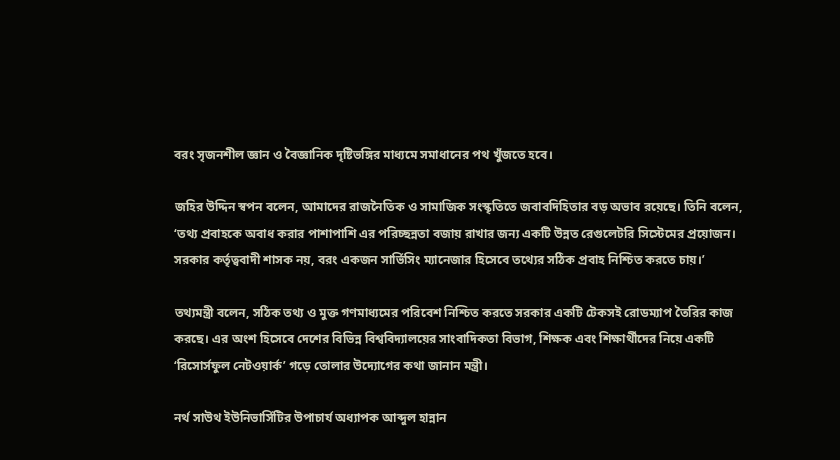বরং সৃজনশীল জ্ঞান ও বৈজ্ঞানিক দৃষ্টিভঙ্গির মাধ্যমে সমাধানের পথ খুঁজতে হবে।

জহির উদ্দিন স্বপন বলেন, আমাদের রাজনৈতিক ও সামাজিক সংস্কৃতিতে জবাবদিহিতার বড় অভাব রয়েছে। তিনি বলেন, ‘তথ্য প্রবাহকে অবাধ করার পাশাপাশি এর পরিচ্ছন্নতা বজায় রাখার জন্য একটি উন্নত রেগুলেটরি সিস্টেমের প্রয়োজন। সরকার কর্তৃত্ববাদী শাসক নয়, বরং একজন সার্ভিসিং ম্যানেজার হিসেবে তথ্যের সঠিক প্রবাহ নিশ্চিত করতে চায়।’

তথ্যমন্ত্রী বলেন, সঠিক তথ্য ও মুক্ত গণমাধ্যমের পরিবেশ নিশ্চিত করতে সরকার একটি টেকসই রোডম্যাপ তৈরির কাজ করছে। এর অংশ হিসেবে দেশের বিভিন্ন বিশ্ববিদ্যালয়ের সাংবাদিকতা বিভাগ, শিক্ষক এবং শিক্ষার্থীদের নিয়ে একটি ‘রিসোর্সফুল নেটওয়ার্ক’ গড়ে তোলার উদ্যোগের কথা জানান মন্ত্রী।

নর্থ সাউথ ইউনিভার্সিটির উপাচার্য অধ্যাপক আব্দুল হান্নান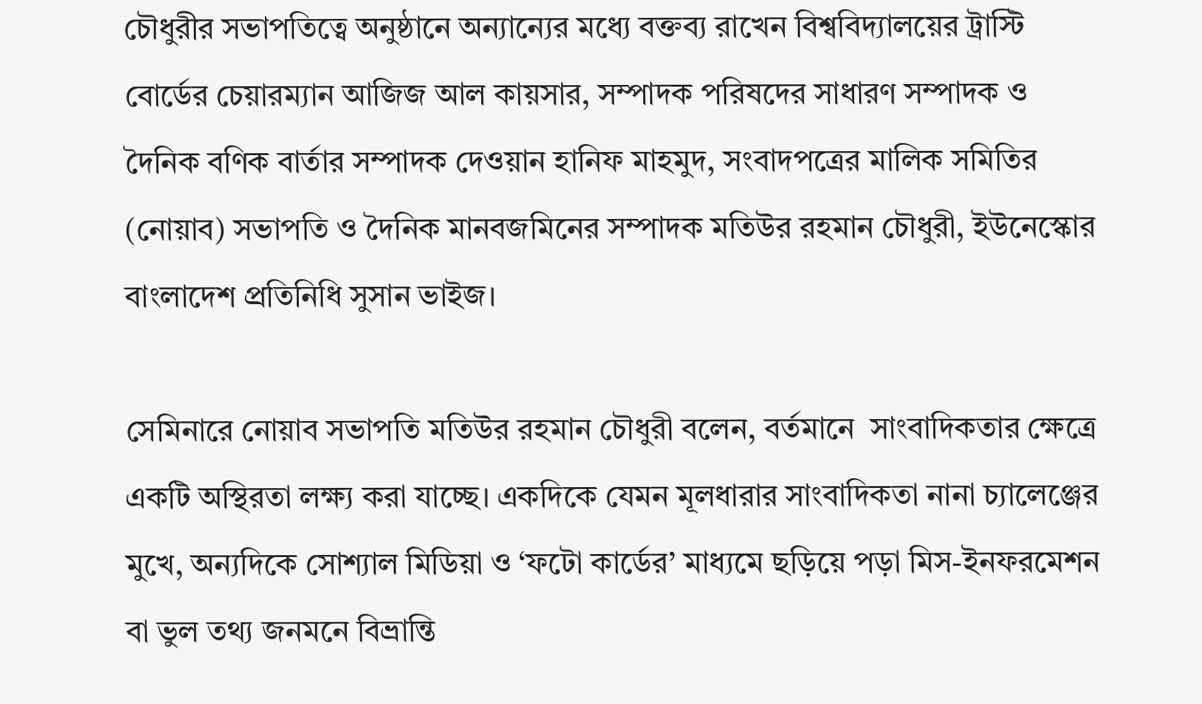চৌধুরীর সভাপতিত্বে অনুষ্ঠানে অন্যান্যের মধ্যে বক্তব্য রাখেন বিশ্ববিদ্যালয়ের ট্রাস্টি বোর্ডের চেয়ারম্যান আজিজ আল কায়সার, সম্পাদক পরিষদের সাধারণ সম্পাদক ও দৈনিক বণিক বার্তার সম্পাদক দেওয়ান হানিফ মাহমুদ, সংবাদপত্রের মালিক সমিতির (নোয়াব) সভাপতি ও দৈনিক মানবজমিনের সম্পাদক মতিউর রহমান চৌধুরী, ইউনেস্কোর বাংলাদেশ প্রতিনিধি সুসান ভাইজ।

সেমিনারে নোয়াব সভাপতি মতিউর রহমান চৌধুরী বলেন, বর্তমানে  সাংবাদিকতার ক্ষেত্রে একটি অস্থিরতা লক্ষ্য করা যাচ্ছে। একদিকে যেমন মূলধারার সাংবাদিকতা নানা চ্যালেঞ্জের মুখে, অন্যদিকে সোশ্যাল মিডিয়া ও ‘ফটো কার্ডের’ মাধ্যমে ছড়িয়ে পড়া মিস-ইনফরমেশন বা ভুল তথ্য জনমনে বিভ্রান্তি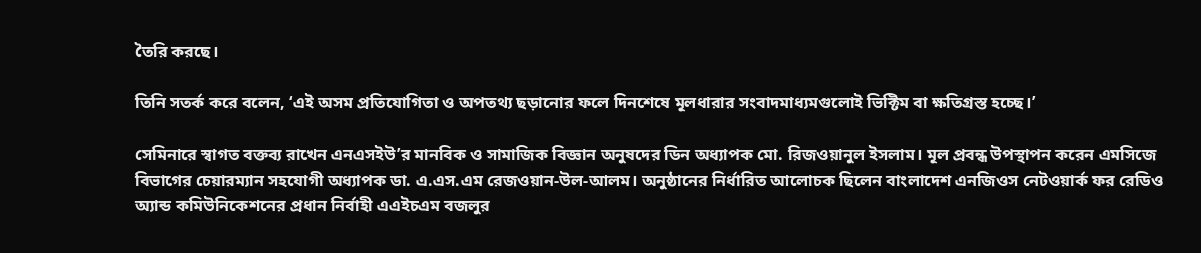তৈরি করছে।

তিনি সতর্ক করে বলেন, ‘এই অসম প্রতিযোগিতা ও অপতথ্য ছড়ানোর ফলে দিনশেষে মূলধারার সংবাদমাধ্যমগুলোই ভিক্টিম বা ক্ষতিগ্রস্ত হচ্ছে।’

সেমিনারে স্বাগত বক্তব্য রাখেন এনএসইউ’র মানবিক ও সামাজিক বিজ্ঞান অনুষদের ডিন অধ্যাপক মো. রিজওয়ানুল ইসলাম। মূল প্রবন্ধ উপস্থাপন করেন এমসিজে বিভাগের চেয়ারম্যান সহযোগী অধ্যাপক ডা. এ.এস.এম রেজওয়ান-উল-আলম। অনুষ্ঠানের নির্ধারিত আলোচক ছিলেন বাংলাদেশ এনজিওস নেটওয়ার্ক ফর রেডিও অ্যান্ড কমিউনিকেশনের প্রধান নির্বাহী এএইচএম বজলুর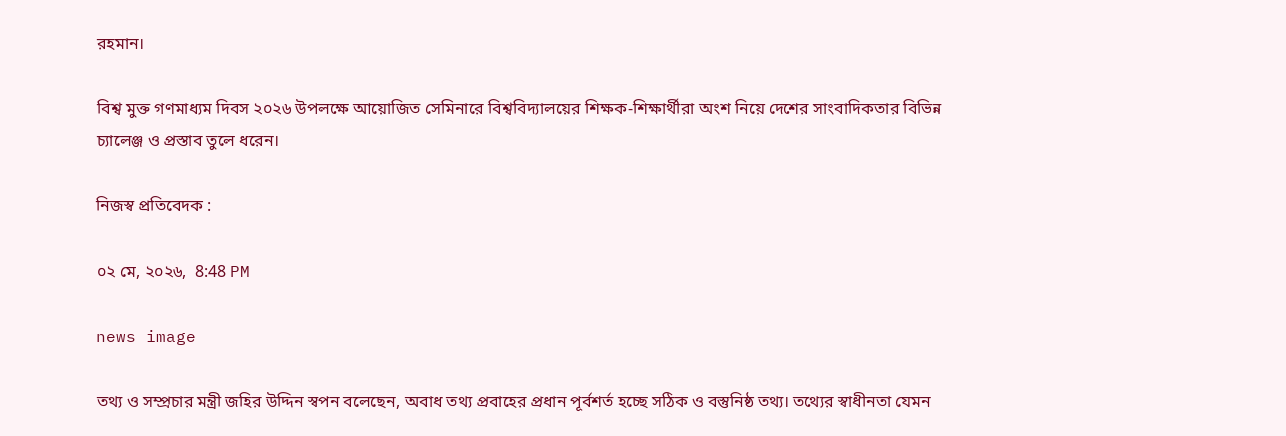রহমান।

বিশ্ব মুক্ত গণমাধ্যম দিবস ২০২৬ উপলক্ষে আয়োজিত সেমিনারে বিশ্ববিদ্যালয়ের শিক্ষক-শিক্ষার্থীরা অংশ নিয়ে দেশের সাংবাদিকতার বিভিন্ন চ্যালেঞ্জ ও প্রস্তাব তুলে ধরেন।

নিজস্ব প্রতিবেদক :

০২ মে, ২০২৬,  8:48 PM

news image

তথ্য ও সম্প্রচার মন্ত্রী জহির উদ্দিন স্বপন বলেছেন, অবাধ তথ্য প্রবাহের প্রধান পূর্বশর্ত হচ্ছে সঠিক ও বস্তুনিষ্ঠ তথ্য। তথ্যের স্বাধীনতা যেমন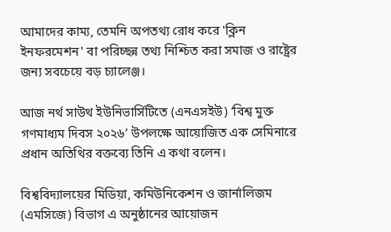আমাদের কাম্য, তেমনি অপতথ্য রোধ করে 'ক্লিন ইনফরমেশন' বা পরিচ্ছন্ন তথ্য নিশ্চিত করা সমাজ ও রাষ্ট্রের জন্য সবচেয়ে বড় চ্যালেঞ্জ।

আজ নর্থ সাউথ ইউনিভার্সিটিতে (এনএসইউ) ‘বিশ্ব মুক্ত গণমাধ্যম দিবস ২০২৬’ উপলক্ষে আয়োজিত এক সেমিনারে প্রধান অতিথির বক্তব্যে তিনি এ কথা বলেন।

বিশ্ববিদ্যালয়ের মিডিয়া, কমিউনিকেশন ও জার্নালিজম (এমসিজে) বিভাগ এ অনুষ্ঠানের আয়োজন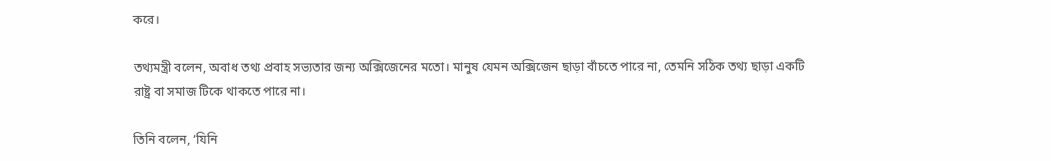করে।

তথ্যমন্ত্রী বলেন, অবাধ তথ্য প্রবাহ সভ্যতার জন্য অক্সিজেনের মতো। মানুষ যেমন অক্সিজেন ছাড়া বাঁচতে পারে না, তেমনি সঠিক তথ্য ছাড়া একটি রাষ্ট্র বা সমাজ টিকে থাকতে পারে না।

তিনি বলেন, ‘যিনি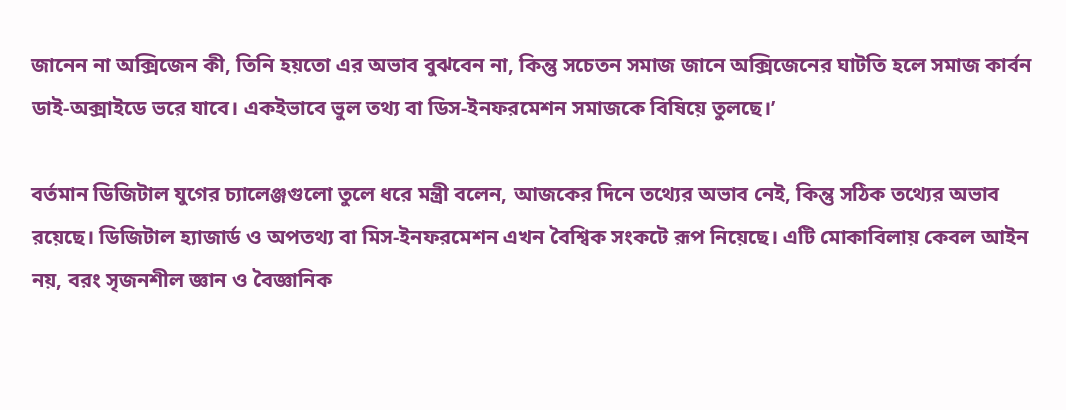জানেন না অক্সিজেন কী, তিনি হয়তো এর অভাব বুঝবেন না, কিন্তু সচেতন সমাজ জানে অক্সিজেনের ঘাটতি হলে সমাজ কার্বন ডাই-অক্সাইডে ভরে যাবে। একইভাবে ভুল তথ্য বা ডিস-ইনফরমেশন সমাজকে বিষিয়ে তুলছে।’

বর্তমান ডিজিটাল যুগের চ্যালেঞ্জগুলো তুলে ধরে মন্ত্রী বলেন, আজকের দিনে তথ্যের অভাব নেই, কিন্তু সঠিক তথ্যের অভাব রয়েছে। ডিজিটাল হ্যাজার্ড ও অপতথ্য বা মিস-ইনফরমেশন এখন বৈশ্বিক সংকটে রূপ নিয়েছে। এটি মোকাবিলায় কেবল আইন নয়, বরং সৃজনশীল জ্ঞান ও বৈজ্ঞানিক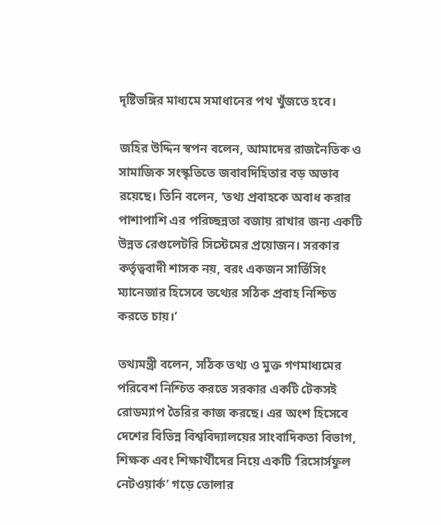দৃষ্টিভঙ্গির মাধ্যমে সমাধানের পথ খুঁজতে হবে।

জহির উদ্দিন স্বপন বলেন, আমাদের রাজনৈতিক ও সামাজিক সংস্কৃতিতে জবাবদিহিতার বড় অভাব রয়েছে। তিনি বলেন, ‘তথ্য প্রবাহকে অবাধ করার পাশাপাশি এর পরিচ্ছন্নতা বজায় রাখার জন্য একটি উন্নত রেগুলেটরি সিস্টেমের প্রয়োজন। সরকার কর্তৃত্ববাদী শাসক নয়, বরং একজন সার্ভিসিং ম্যানেজার হিসেবে তথ্যের সঠিক প্রবাহ নিশ্চিত করতে চায়।’

তথ্যমন্ত্রী বলেন, সঠিক তথ্য ও মুক্ত গণমাধ্যমের পরিবেশ নিশ্চিত করতে সরকার একটি টেকসই রোডম্যাপ তৈরির কাজ করছে। এর অংশ হিসেবে দেশের বিভিন্ন বিশ্ববিদ্যালয়ের সাংবাদিকতা বিভাগ, শিক্ষক এবং শিক্ষার্থীদের নিয়ে একটি ‘রিসোর্সফুল নেটওয়ার্ক’ গড়ে তোলার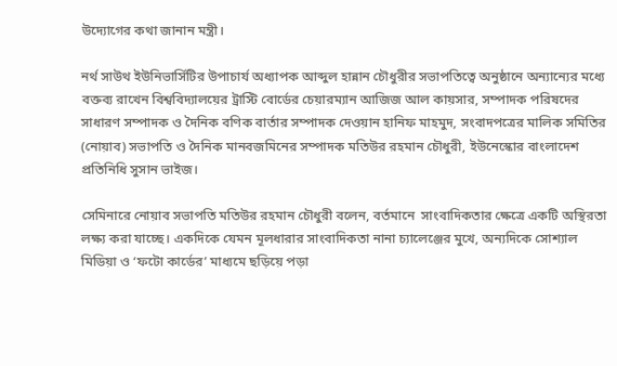উদ্যোগের কথা জানান মন্ত্রী।

নর্থ সাউথ ইউনিভার্সিটির উপাচার্য অধ্যাপক আব্দুল হান্নান চৌধুরীর সভাপতিত্বে অনুষ্ঠানে অন্যান্যের মধ্যে বক্তব্য রাখেন বিশ্ববিদ্যালয়ের ট্রাস্টি বোর্ডের চেয়ারম্যান আজিজ আল কায়সার, সম্পাদক পরিষদের সাধারণ সম্পাদক ও দৈনিক বণিক বার্তার সম্পাদক দেওয়ান হানিফ মাহমুদ, সংবাদপত্রের মালিক সমিতির (নোয়াব) সভাপতি ও দৈনিক মানবজমিনের সম্পাদক মতিউর রহমান চৌধুরী, ইউনেস্কোর বাংলাদেশ প্রতিনিধি সুসান ভাইজ।

সেমিনারে নোয়াব সভাপতি মতিউর রহমান চৌধুরী বলেন, বর্তমানে  সাংবাদিকতার ক্ষেত্রে একটি অস্থিরতা লক্ষ্য করা যাচ্ছে। একদিকে যেমন মূলধারার সাংবাদিকতা নানা চ্যালেঞ্জের মুখে, অন্যদিকে সোশ্যাল মিডিয়া ও ‘ফটো কার্ডের’ মাধ্যমে ছড়িয়ে পড়া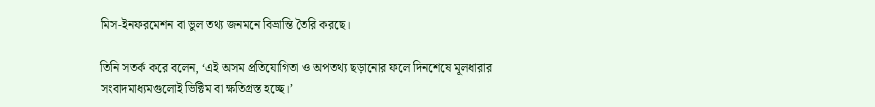মিস-ইনফরমেশন বা ভুল তথ্য জনমনে বিভ্রান্তি তৈরি করছে।

তিনি সতর্ক করে বলেন, ‘এই অসম প্রতিযোগিতা ও অপতথ্য ছড়ানোর ফলে দিনশেষে মূলধারার সংবাদমাধ্যমগুলোই ভিক্টিম বা ক্ষতিগ্রস্ত হচ্ছে।’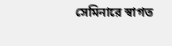সেমিনারে স্বাগত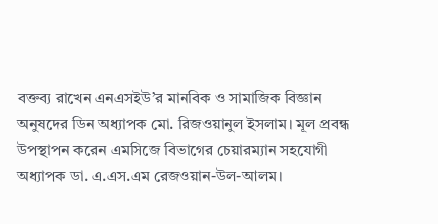বক্তব্য রাখেন এনএসইউ’র মানবিক ও সামাজিক বিজ্ঞান অনুষদের ডিন অধ্যাপক মো. রিজওয়ানুল ইসলাম। মূল প্রবন্ধ উপস্থাপন করেন এমসিজে বিভাগের চেয়ারম্যান সহযোগী অধ্যাপক ডা. এ.এস.এম রেজওয়ান-উল-আলম।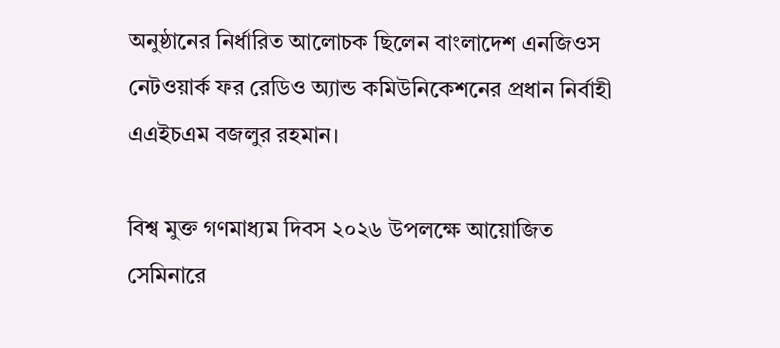অনুষ্ঠানের নির্ধারিত আলোচক ছিলেন বাংলাদেশ এনজিওস নেটওয়ার্ক ফর রেডিও অ্যান্ড কমিউনিকেশনের প্রধান নির্বাহী এএইচএম বজলুর রহমান।

বিশ্ব মুক্ত গণমাধ্যম দিবস ২০২৬ উপলক্ষে আয়োজিত সেমিনারে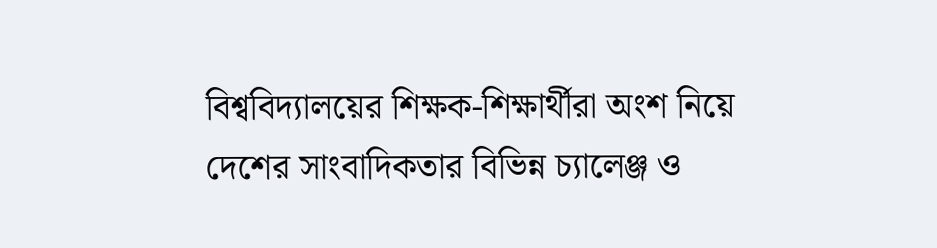বিশ্ববিদ্যালয়ের শিক্ষক-শিক্ষার্থীরা অংশ নিয়ে দেশের সাংবাদিকতার বিভিন্ন চ্যালেঞ্জ ও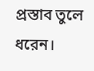প্রস্তাব তুলে ধরেন।